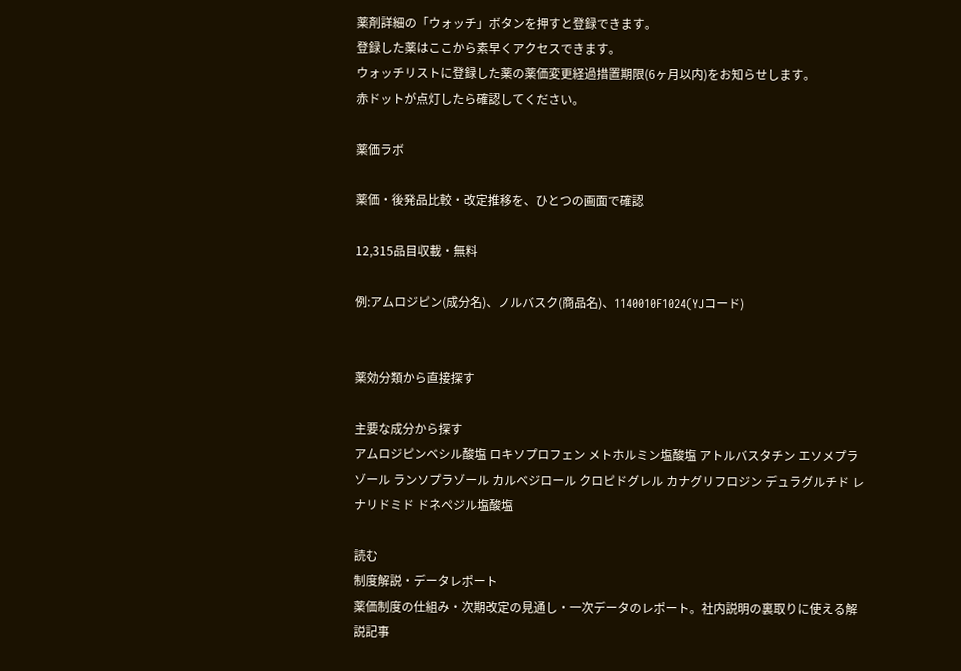薬剤詳細の「ウォッチ」ボタンを押すと登録できます。
登録した薬はここから素早くアクセスできます。
ウォッチリストに登録した薬の薬価変更経過措置期限(6ヶ月以内)をお知らせします。
赤ドットが点灯したら確認してください。

薬価ラボ

薬価・後発品比較・改定推移を、ひとつの画面で確認

12,315品目収載・無料

例:アムロジピン(成分名)、ノルバスク(商品名)、1140010F1024(YJコード)


薬効分類から直接探す

主要な成分から探す
アムロジピンベシル酸塩 ロキソプロフェン メトホルミン塩酸塩 アトルバスタチン エソメプラゾール ランソプラゾール カルベジロール クロピドグレル カナグリフロジン デュラグルチド レナリドミド ドネペジル塩酸塩

読む
制度解説・データレポート
薬価制度の仕組み・次期改定の見通し・一次データのレポート。社内説明の裏取りに使える解説記事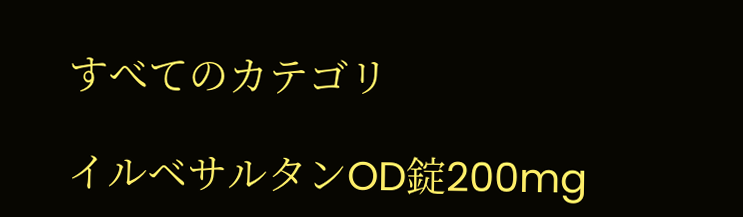すべてのカテゴリ

イルベサルタンOD錠200mg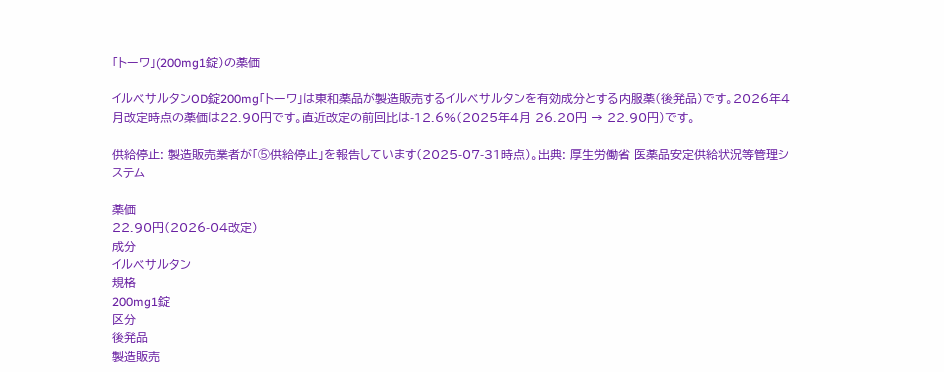「トーワ」(200mg1錠)の薬価

イルベサルタンOD錠200mg「トーワ」は東和薬品が製造販売するイルベサルタンを有効成分とする内服薬(後発品)です。2026年4月改定時点の薬価は22.90円です。直近改定の前回比は-12.6%(2025年4月 26.20円 → 22.90円)です。

供給停止: 製造販売業者が「⑤供給停止」を報告しています(2025-07-31時点)。出典: 厚生労働省 医薬品安定供給状況等管理システム

薬価
22.90円(2026-04改定)
成分
イルベサルタン
規格
200mg1錠
区分
後発品
製造販売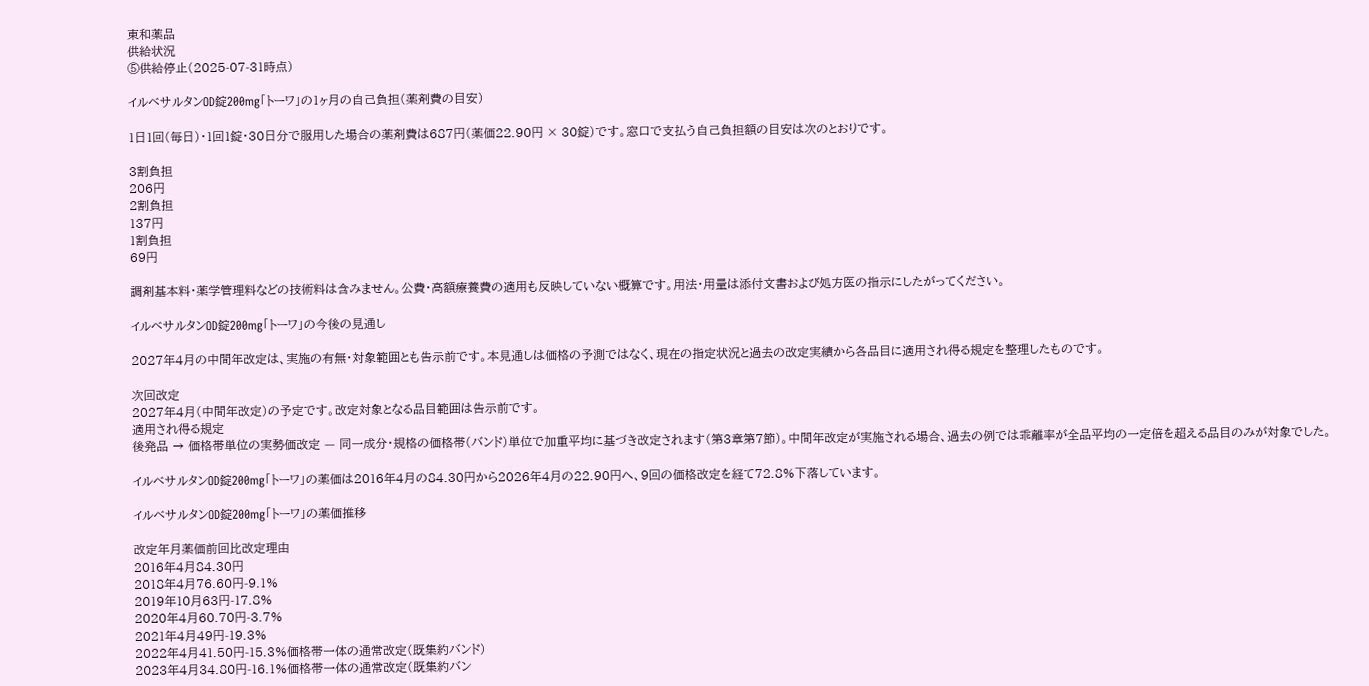東和薬品
供給状況
⑤供給停止(2025-07-31時点)

イルベサルタンOD錠200mg「トーワ」の1ヶ月の自己負担(薬剤費の目安)

1日1回(毎日)・1回1錠・30日分で服用した場合の薬剤費は687円(薬価22.90円 × 30錠)です。窓口で支払う自己負担額の目安は次のとおりです。

3割負担
206円
2割負担
137円
1割負担
69円

調剤基本料・薬学管理料などの技術料は含みません。公費・高額療養費の適用も反映していない概算です。用法・用量は添付文書および処方医の指示にしたがってください。

イルベサルタンOD錠200mg「トーワ」の今後の見通し

2027年4月の中間年改定は、実施の有無・対象範囲とも告示前です。本見通しは価格の予測ではなく、現在の指定状況と過去の改定実績から各品目に適用され得る規定を整理したものです。

次回改定
2027年4月(中間年改定)の予定です。改定対象となる品目範囲は告示前です。
適用され得る規定
後発品 → 価格帯単位の実勢価改定 — 同一成分・規格の価格帯(バンド)単位で加重平均に基づき改定されます(第3章第7節)。中間年改定が実施される場合、過去の例では乖離率が全品平均の一定倍を超える品目のみが対象でした。

イルベサルタンOD錠200mg「トーワ」の薬価は2016年4月の84.30円から2026年4月の22.90円へ、9回の価格改定を経て72.8%下落しています。

イルベサルタンOD錠200mg「トーワ」の薬価推移

改定年月薬価前回比改定理由
2016年4月84.30円
2018年4月76.60円-9.1%
2019年10月63円-17.8%
2020年4月60.70円-3.7%
2021年4月49円-19.3%
2022年4月41.50円-15.3%価格帯一体の通常改定(既集約バンド)
2023年4月34.80円-16.1%価格帯一体の通常改定(既集約バン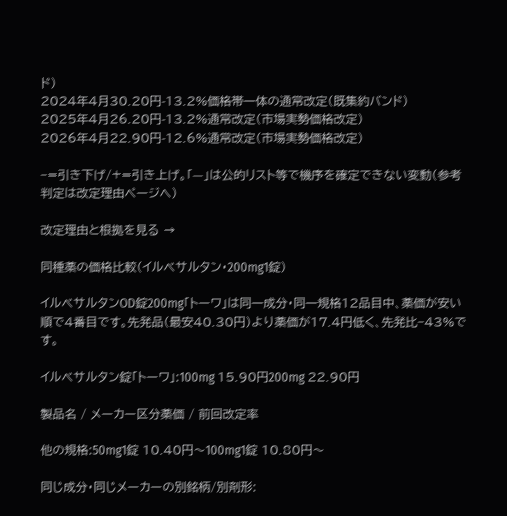ド)
2024年4月30.20円-13.2%価格帯一体の通常改定(既集約バンド)
2025年4月26.20円-13.2%通常改定(市場実勢価格改定)
2026年4月22.90円-12.6%通常改定(市場実勢価格改定)

−=引き下げ/+=引き上げ。「—」は公的リスト等で機序を確定できない変動(参考判定は改定理由ページへ)

改定理由と根拠を見る →

同種薬の価格比較(イルベサルタン・200mg1錠)

イルベサルタンOD錠200mg「トーワ」は同一成分・同一規格12品目中、薬価が安い順で4番目です。先発品(最安40.30円)より薬価が17.4円低く、先発比−43%です。

イルベサルタン錠「トーワ」:100mg 15.90円200mg 22.90円

製品名 / メーカー区分薬価 / 前回改定率

他の規格:50mg1錠 10.40円〜100mg1錠 10.80円〜

同じ成分・同じメーカーの別銘柄/別剤形: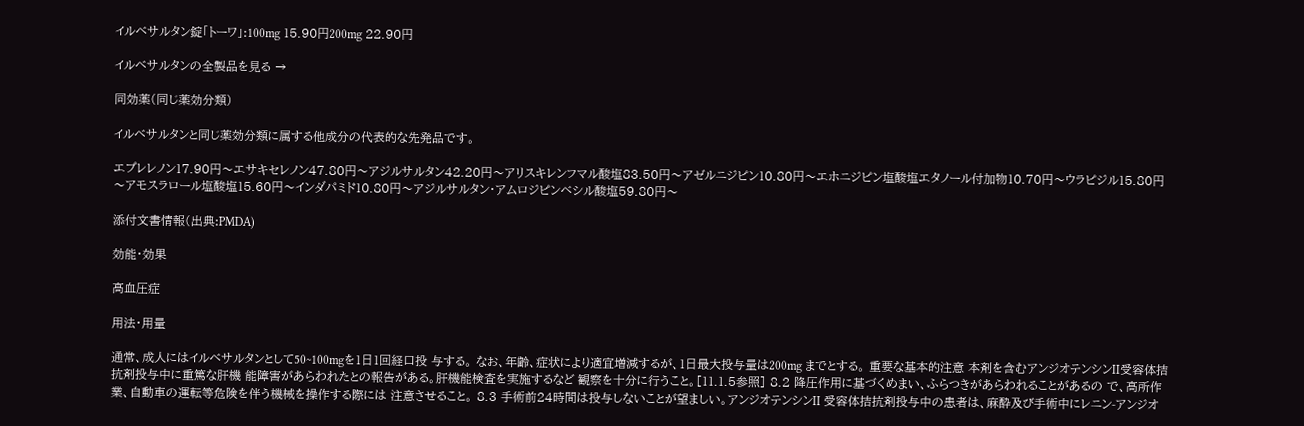イルベサルタン錠「トーワ」:100mg 15.90円200mg 22.90円

イルベサルタンの全製品を見る →

同効薬(同じ薬効分類)

イルベサルタンと同じ薬効分類に属する他成分の代表的な先発品です。

エプレレノン17.90円〜エサキセレノン47.80円〜アジルサルタン42.20円〜アリスキレンフマル酸塩83.50円〜アゼルニジピン10.80円〜エホニジピン塩酸塩エタノール付加物10.70円〜ウラピジル15.80円〜アモスラロール塩酸塩15.60円〜インダパミド10.80円〜アジルサルタン・アムロジピンベシル酸塩59.80円〜

添付文書情報(出典:PMDA)

効能・効果

高血圧症

用法・用量

通常、成人にはイルベサルタンとして50~100mgを1日1回経口投 与する。 なお、年齢、症状により適宜増減するが、1日最大投与量は200mg までとする。 重要な基本的注意 本剤を含むアンジオテンシンII受容体拮抗剤投与中に重篤な肝機 能障害があらわれたとの報告がある。肝機能検査を実施するなど 観察を十分に行うこと。[11.1.5参照] 8.2 降圧作用に基づくめまい、ふらつきがあらわれることがあるの で、高所作業、自動車の運転等危険を伴う機械を操作する際には 注意させること。 8.3 手術前24時間は投与しないことが望ましい。アンジオテンシンII 受容体拮抗剤投与中の患者は、麻酔及び手術中にレニン-アンジオ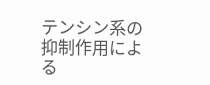テンシン系の抑制作用による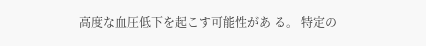高度な血圧低下を起こす可能性があ る。 特定の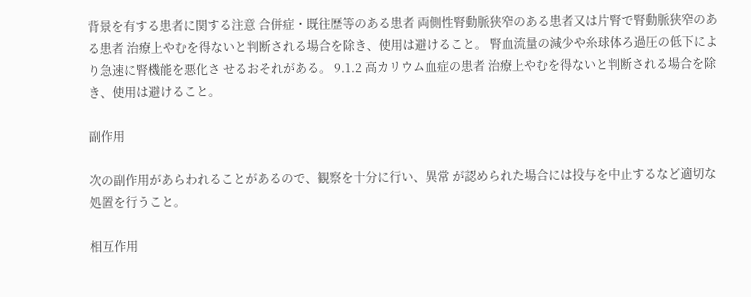背景を有する患者に関する注意 合併症・既往歴等のある患者 両側性腎動脈狭窄のある患者又は片腎で腎動脈狭窄のある患者 治療上やむを得ないと判断される場合を除き、使用は避けること。 腎血流量の減少や糸球体ろ過圧の低下により急速に腎機能を悪化さ せるおそれがある。 9.1.2 高カリウム血症の患者 治療上やむを得ないと判断される場合を除き、使用は避けること。

副作用

次の副作用があらわれることがあるので、観察を十分に行い、異常 が認められた場合には投与を中止するなど適切な処置を行うこと。

相互作用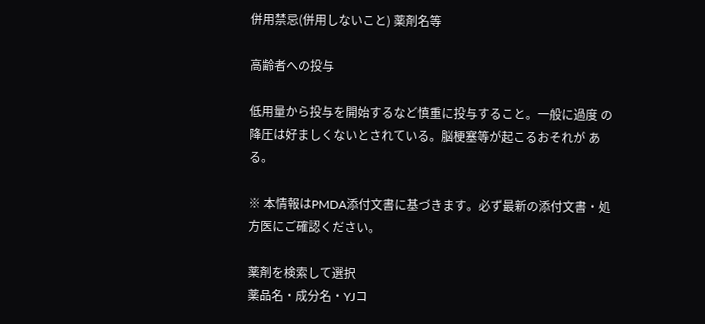併用禁忌(併用しないこと) 薬剤名等

高齢者への投与

低用量から投与を開始するなど慎重に投与すること。一般に過度 の降圧は好ましくないとされている。脳梗塞等が起こるおそれが ある。

※ 本情報はPMDA添付文書に基づきます。必ず最新の添付文書・処方医にご確認ください。

薬剤を検索して選択
薬品名・成分名・YJコ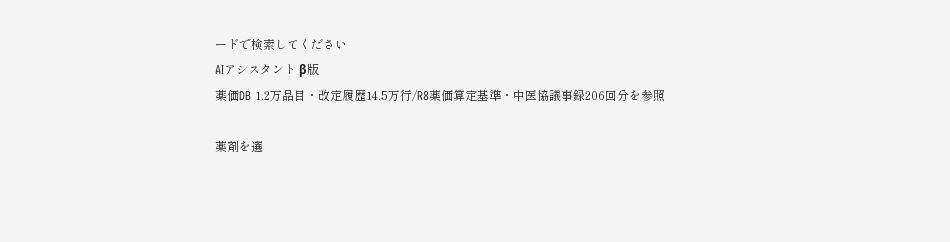ードで検索してください
AIアシスタント β版
薬価DB 1.2万品目・改定履歴14.5万行/R8薬価算定基準・中医協議事録206回分を参照

薬剤を選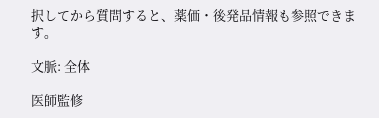択してから質問すると、薬価・後発品情報も参照できます。

文脈: 全体

医師監修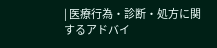| 医療行為・診断・処方に関するアドバイ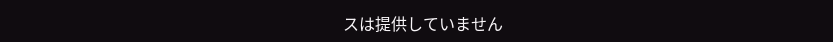スは提供していません